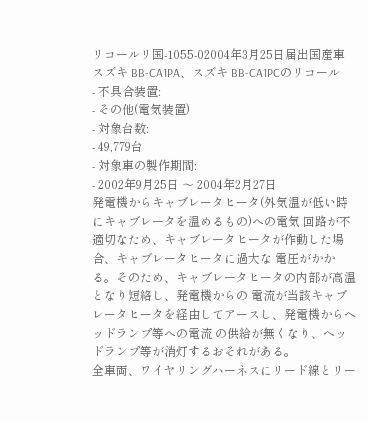リコールリ国-1055-02004年3月25日届出国産車
スズキ BB-CA1PA、スズキ BB-CA1PCのリコール
- 不具合装置:
- その他(電気装置)
- 対象台数:
- 49,779台
- 対象車の製作期間:
- 2002年9月25日 〜 2004年2月27日
発電機からキャブレータヒータ(外気温が低い時にキャブレータを温めるもの)への電気 回路が不適切なため、キャブレータヒータが作動した場合、キャブレータヒータに過大な 電圧がかかる。そのため、キャブレータヒータの内部が高温となり短絡し、発電機からの 電流が当該キャブレータヒータを経由してアースし、発電機からヘッドランプ等への電流 の供給が無くなり、ヘッドランプ等が消灯するおそれがある。
全車両、ワイヤリングハーネスにリード線とリー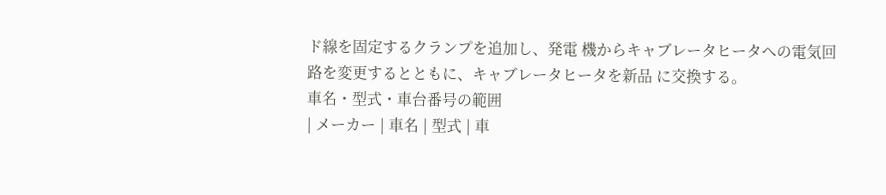ド線を固定するクランプを追加し、発電 機からキャブレータヒータへの電気回路を変更するとともに、キャブレータヒータを新品 に交換する。
車名・型式・車台番号の範囲
| メーカー | 車名 | 型式 | 車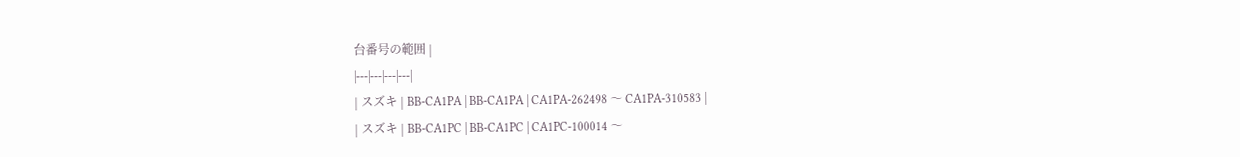台番号の範囲 |
|---|---|---|---|
| スズキ | BB-CA1PA | BB-CA1PA | CA1PA-262498 〜 CA1PA-310583 |
| スズキ | BB-CA1PC | BB-CA1PC | CA1PC-100014 〜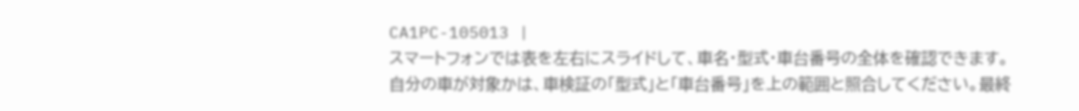CA1PC-105013 |
スマートフォンでは表を左右にスライドして、車名・型式・車台番号の全体を確認できます。
自分の車が対象かは、車検証の「型式」と「車台番号」を上の範囲と照合してください。最終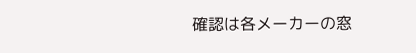確認は各メーカーの窓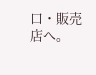口・販売店へ。